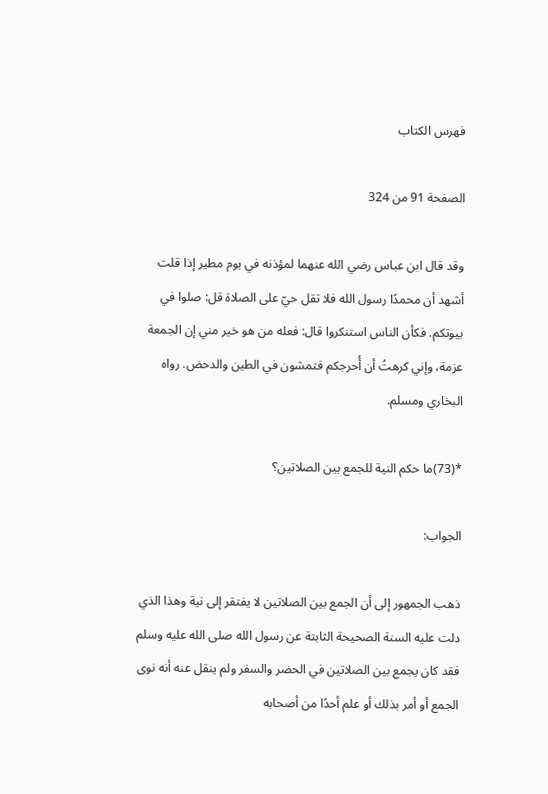فهرس الكتاب

الصفحة 91 من 324

وقد قال ابن عباس رضي الله عنهما لمؤذنه في يوم مطير إذا قلت أشهد أن محمدًا رسول الله فلا تقل حيّ على الصلاة قل: صلوا في بيوتكم. فكأن الناس استنكروا قال: فعله من هو خير مني إن الجمعة عزمة، وإني كرهتُ أن أُحرجكم فتمشون في الطين والدحض. رواه البخاري ومسلم.

*(73)ما حكم النية للجمع بين الصلاتين؟

الجواب:

ذهب الجمهور إلى أن الجمع بين الصلاتين لا يفتقر إلى نية وهذا الذي دلت عليه السنة الصحيحة الثابتة عن رسول الله صلى الله عليه وسلم فقد كان يجمع بين الصلاتين في الحضر والسفر ولم ينقل عنه أنه نوى الجمع أو أمر بذلك أو علم أحدًا من أصحابه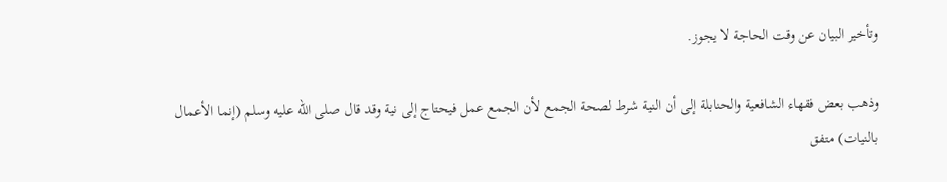وتأخير البيان عن وقت الحاجة لا يجوز.

وذهب بعض فقهاء الشافعية والحنابلة إلى أن النية شرط لصحة الجمع لأن الجمع عمل فيحتاج إلى نية وقد قال صلى الله عليه وسلم (إنما الأعمال بالنيات) متفق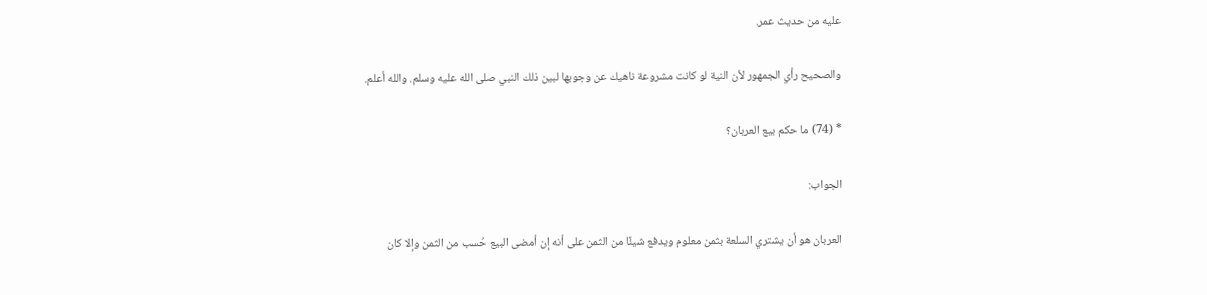عليه من حديث عمر.

والصحيح رأي الجمهور لأن النية لو كانت مشروعة ناهيك عن وجوبها لبين ذلك النبي صلى الله عليه وسلم. والله أعلم.

* (74) ما حكم بيع العربان؟

الجواب:

العربان هو أن يشتري السلعة بثمن معلوم ويدفع شيئًا من الثمن على أنه إن أمضى البيع حُسب من الثمن وإلا كان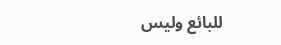للبائع وليس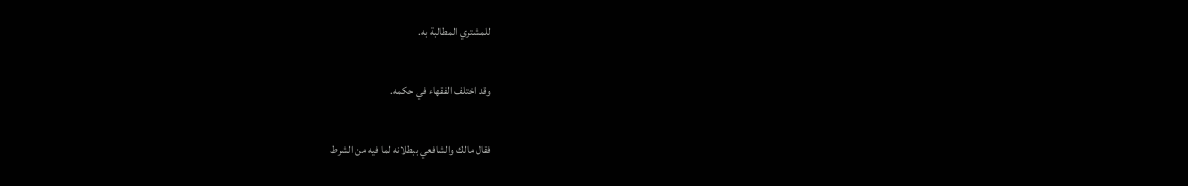للمشتري المطالبة به.

وقد اختلف الفقهاء في حكمه.

فقال مالك والشافعي ببطلانه لما فيه من الشرط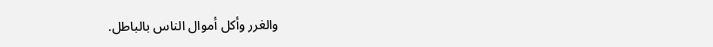والغرر وأكل أموال الناس بالباطل.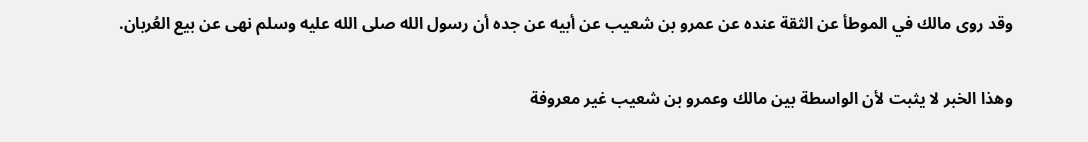وقد روى مالك في الموطأ عن الثقة عنده عن عمرو بن شعيب عن أبيه عن جده أن رسول الله صلى الله عليه وسلم نهى عن بيع العُربان.

وهذا الخبر لا يثبت لأن الواسطة بين مالك وعمرو بن شعيب غير معروفة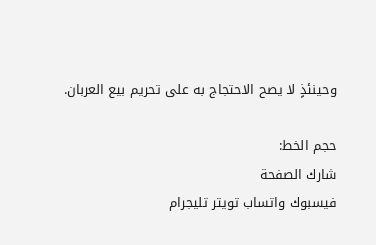وحينئذٍ لا يصح الاحتجاج به على تحريم بيع العربان.

حجم الخط:
شارك الصفحة
فيسبوك واتساب تويتر تليجرام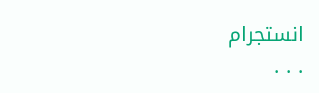انستجرام
. . .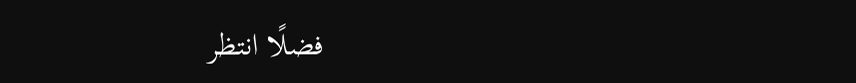فضلًا انتظر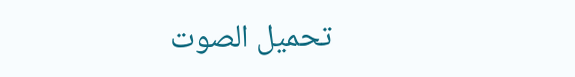تحميل الصوت